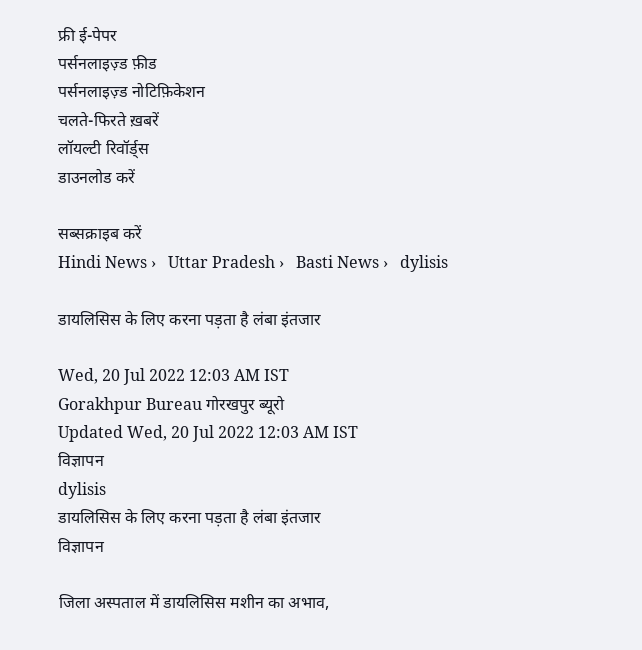फ्री ई-पेपर
पर्सनलाइज़्ड फ़ीड
पर्सनलाइज़्ड नोटिफ़िकेशन
चलते-फिरते ख़बरें
लॉयल्टी रिवॉर्ड्स
डाउनलोड करें

सब्सक्राइब करें
Hindi News ›   Uttar Pradesh ›   Basti News ›   dylisis

डायलिसिस के लिए करना पड़ता है लंबा इंतजार

Wed, 20 Jul 2022 12:03 AM IST
Gorakhpur Bureau गोरखपुर ब्यूरो
Updated Wed, 20 Jul 2022 12:03 AM IST
विज्ञापन
dylisis
डायलिसिस के लिए करना पड़ता है लंबा इंतजार
विज्ञापन

जिला अस्पताल में डायलिसिस मशीन का अभाव,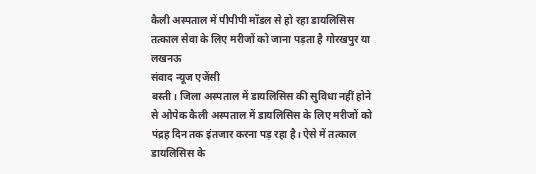कैली अस्पताल में पीपीपी मॉडल से हो रहा डायलिसिस
तत्काल सेवा के लिए मरीजों को जाना पड़ता है गोरखपुर या लखनऊ
संवाद न्यूज एजेंसी
बस्ती। जिला अस्पताल में डायलिसिस की सुविधा नहीं होने से ओपेक कैली अस्पताल में डायलिसिस के लिए मरीजों को पंद्रह दिन तक इंतजार करना पड़ रहा है। ऐसे में तत्काल डायलिसिस के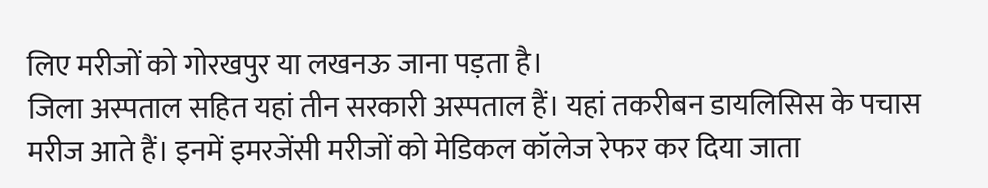लिए मरीजों को गोरखपुर या लखनऊ जाना पड़ता है।
जिला अस्पताल सहित यहां तीन सरकारी अस्पताल हैं। यहां तकरीबन डायलिसिस के पचास मरीज आते हैं। इनमें इमरजेंसी मरीजों को मेडिकल कॉलेज रेफर कर दिया जाता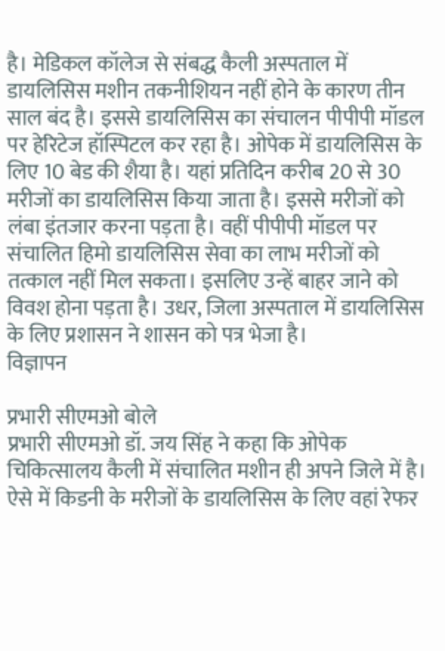है। मेडिकल कॉलेज से संबद्ध कैली अस्पताल में डायलिसिस मशीन तकनीशियन नहीं होने के कारण तीन साल बंद है। इससे डायलिसिस का संचालन पीपीपी मॉडल पर हेरिटेज हॉस्पिटल कर रहा है। ओपेक में डायलिसिस के लिए 10 बेड की शैया है। यहां प्रतिदिन करीब 20 से 30 मरीजों का डायलिसिस किया जाता है। इससे मरीजों को लंबा इंतजार करना पड़ता है। वहीं पीपीपी मॉडल पर संचालित हिमो डायलिसिस सेवा का लाभ मरीजों को तत्काल नहीं मिल सकता। इसलिए उन्हें बाहर जाने को विवश होना पड़ता है। उधर, जिला अस्पताल में डायलिसिस के लिए प्रशासन ने शासन को पत्र भेजा है।
विज्ञापन

प्रभारी सीएमओ बोले
प्रभारी सीएमओ डॉ. जय सिंह ने कहा कि ओपेक चिकित्सालय कैली में संचालित मशीन ही अपने जिले में है। ऐसे में किडनी के मरीजों के डायलिसिस के लिए वहां रेफर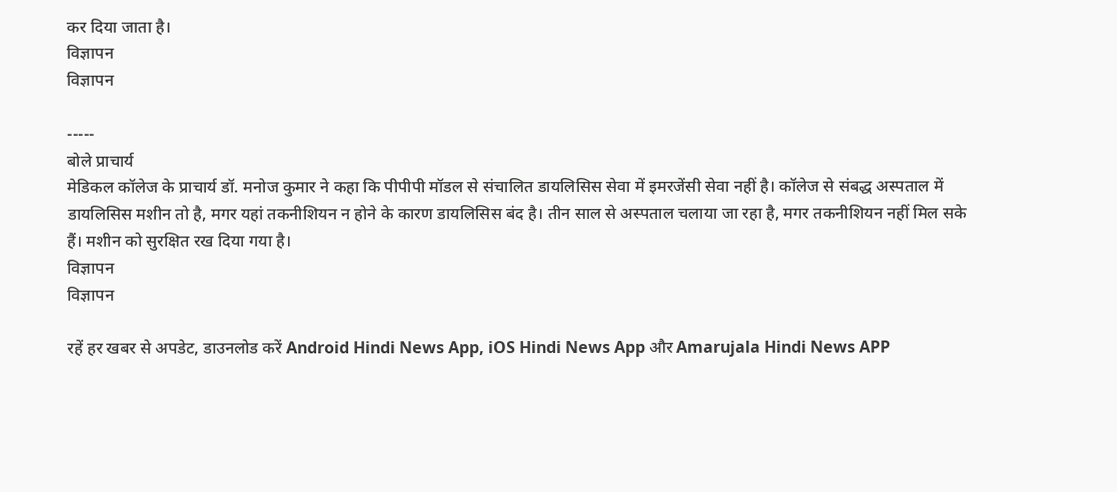कर दिया जाता है।
विज्ञापन
विज्ञापन

-----
बोले प्राचार्य
मेडिकल कॉलेज के प्राचार्य डॉ. मनोज कुमार ने कहा कि पीपीपी मॉडल से संचालित डायलिसिस सेवा में इमरजेंसी सेवा नहीं है। कॉलेज से संबद्ध अस्पताल में डायलिसिस मशीन तो है, मगर यहां तकनीशियन न होने के कारण डायलिसिस बंद है। तीन साल से अस्पताल चलाया जा रहा है, मगर तकनीशियन नहीं मिल सके हैं। मशीन को सुरक्षित रख दिया गया है।
विज्ञापन
विज्ञापन

रहें हर खबर से अपडेट, डाउनलोड करें Android Hindi News App, iOS Hindi News App और Amarujala Hindi News APP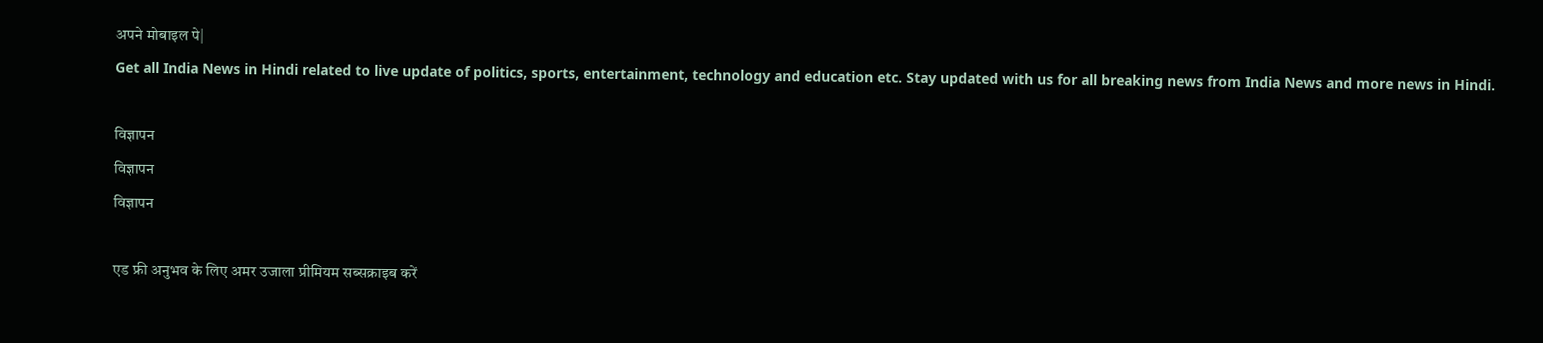अपने मोबाइल पे|
Get all India News in Hindi related to live update of politics, sports, entertainment, technology and education etc. Stay updated with us for all breaking news from India News and more news in Hindi.

विज्ञापन
विज्ञापन
विज्ञापन

एड फ्री अनुभव के लिए अमर उजाला प्रीमियम सब्सक्राइब करें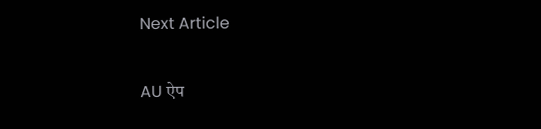Next Article

AU ऐप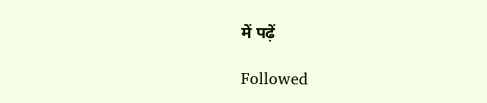में पढ़ें

Followed